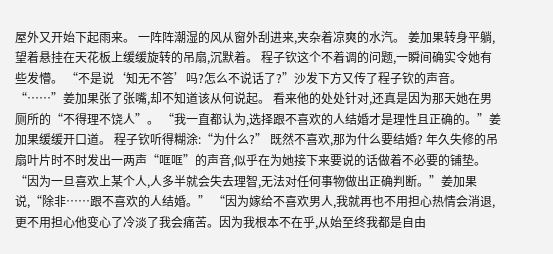屋外又开始下起雨来。 一阵阵潮湿的风从窗外刮进来,夹杂着凉爽的水汽。 姜加果转身平躺,望着悬挂在天花板上缓缓旋转的吊扇,沉默着。 程子钦这个不着调的问题,一瞬间确实令她有些发懵。 “不是说‘知无不答’吗?怎么不说话了?”沙发下方又传了程子钦的声音。 “……”姜加果张了张嘴,却不知道该从何说起。 看来他的处处针对,还真是因为那天她在男厕所的“不得理不饶人”。 “我一直都认为,选择跟不喜欢的人结婚才是理性且正确的。”姜加果缓缓开口道。 程子钦听得糊涂:“为什么?” 既然不喜欢,那为什么要结婚? 年久失修的吊扇叶片时不时发出一两声“哐哐”的声音,似乎在为她接下来要说的话做着不必要的铺垫。 “因为一旦喜欢上某个人,人多半就会失去理智,无法对任何事物做出正确判断。”姜加果说,“除非……跟不喜欢的人结婚。” “因为嫁给不喜欢男人,我就再也不用担心热情会消退,更不用担心他变心了冷淡了我会痛苦。因为我根本不在乎,从始至终我都是自由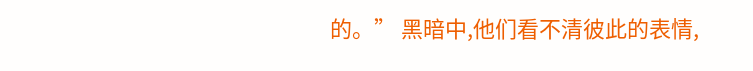的。” 黑暗中,他们看不清彼此的表情,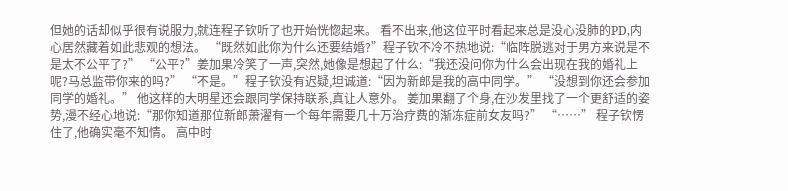但她的话却似乎很有说服力,就连程子钦听了也开始恍惚起来。 看不出来,他这位平时看起来总是没心没肺的PD,内心居然藏着如此悲观的想法。 “既然如此你为什么还要结婚?”程子钦不冷不热地说:“临阵脱逃对于男方来说是不是太不公平了?” “公平?”姜加果冷笑了一声,突然,她像是想起了什么:“我还没问你为什么会出现在我的婚礼上呢?马总监带你来的吗?” “不是。”程子钦没有迟疑,坦诚道:“因为新郎是我的高中同学。” “没想到你还会参加同学的婚礼。” 他这样的大明星还会跟同学保持联系,真让人意外。 姜加果翻了个身,在沙发里找了一个更舒适的姿势,漫不经心地说:“那你知道那位新郎萧濯有一个每年需要几十万治疗费的渐冻症前女友吗?” “……” 程子钦愣住了,他确实毫不知情。 高中时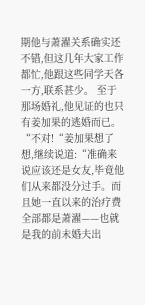期他与萧濯关系确实还不错,但这几年大家工作都忙,他跟这些同学天各一方,联系甚少。 至于那场婚礼,他见证的也只有姜加果的逃婚而已。 “不对!“姜加果想了想,继续说道:“准确来说应该还是女友,毕竟他们从来都没分过手。而且她一直以来的治疗费全部都是萧濯——也就是我的前未婚夫出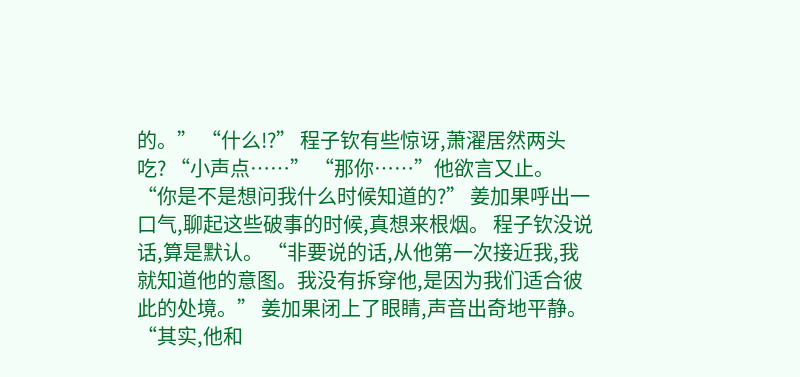的。” “什么!?” 程子钦有些惊讶,萧濯居然两头吃? “小声点……” “那你……”他欲言又止。 “你是不是想问我什么时候知道的?” 姜加果呼出一口气,聊起这些破事的时候,真想来根烟。 程子钦没说话,算是默认。 “非要说的话,从他第一次接近我,我就知道他的意图。我没有拆穿他,是因为我们适合彼此的处境。” 姜加果闭上了眼睛,声音出奇地平静。 “其实,他和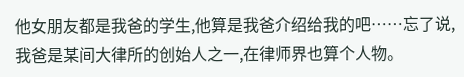他女朋友都是我爸的学生,他算是我爸介绍给我的吧……忘了说,我爸是某间大律所的创始人之一,在律师界也算个人物。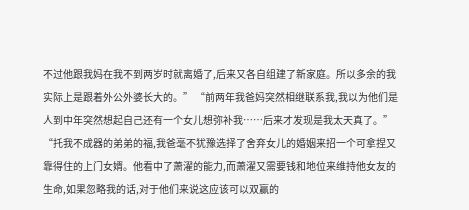不过他跟我妈在我不到两岁时就离婚了,后来又各自组建了新家庭。所以多余的我实际上是跟着外公外婆长大的。” “前两年我爸妈突然相继联系我,我以为他们是人到中年突然想起自己还有一个女儿想弥补我……后来才发现是我太天真了。” “托我不成器的弟弟的福,我爸毫不犹豫选择了舍弃女儿的婚姻来招一个可拿捏又靠得住的上门女婿。他看中了萧濯的能力,而萧濯又需要钱和地位来维持他女友的生命,如果忽略我的话,对于他们来说这应该可以双赢的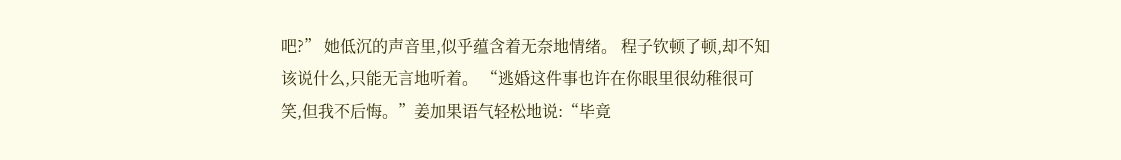吧?” 她低沉的声音里,似乎蕴含着无奈地情绪。 程子钦顿了顿,却不知该说什么,只能无言地听着。 “逃婚这件事也许在你眼里很幼稚很可笑,但我不后悔。”姜加果语气轻松地说:“毕竟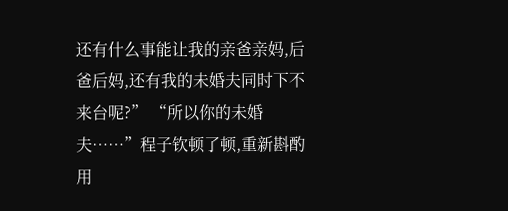还有什么事能让我的亲爸亲妈,后爸后妈,还有我的未婚夫同时下不来台呢?” “所以你的未婚夫……”程子钦顿了顿,重新斟酌用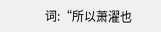词:“所以萧濯也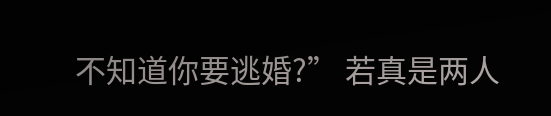不知道你要逃婚?” 若真是两人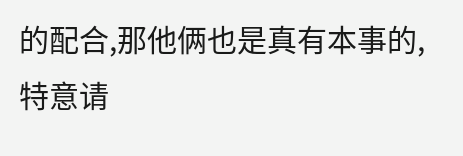的配合,那他俩也是真有本事的,特意请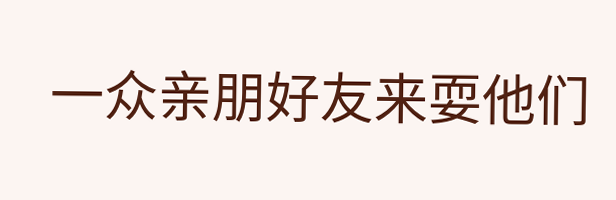一众亲朋好友来耍他们